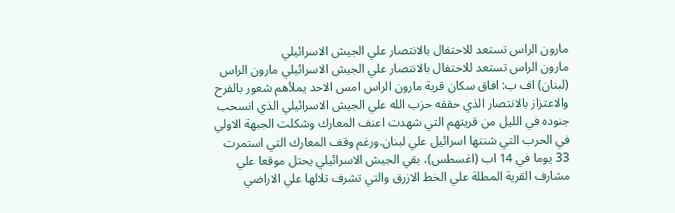مارون الراس تستعد للاحتفال بالانتصار علي الجيش الاسرائيلي
مارون الراس تستعد للاحتفال بالانتصار علي الجيش الاسرائيلي مارون الراس (لبنان) اف ب: افاق سكان قرية مارون الراس امس الاحد يملأهم شعور بالفرح والاعتزاز بالانتصار الذي حققه حزب الله علي الجيش الاسرائيلي الذي انسحب جنوده في الليل من قريتهم التي شهدت اعنف المعارك وشكلت الجبهة الاولي في الحرب التي شنتها اسرائيل علي لبنان.ورغم وقف المعارك التي استمرت 33 يوما في 14 اب (اغسطس)، بقي الجيش الاسرائيلي يحتل موقعا علي مشارف القرية المطلة علي الخط الازرق والتي تشرف تلالها علي الاراضي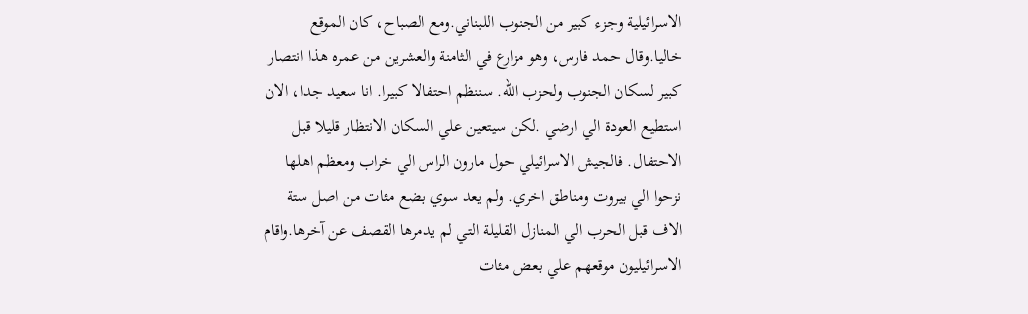الاسرائيلية وجزء كبير من الجنوب اللبناني.ومع الصباح، كان الموقع خاليا.وقال حمد فارس، وهو مزارع في الثامنة والعشرين من عمره هذا انتصار كبير لسكان الجنوب ولحزب الله. سننظم احتفالا كبيرا. انا سعيد جدا، الان استطيع العودة الي ارضي .لكن سيتعين علي السكان الانتظار قليلا قبل الاحتفال. فالجيش الاسرائيلي حول مارون الراس الي خراب ومعظم اهلها نزحوا الي بيروت ومناطق اخري. ولم يعد سوي بضع مئات من اصل ستة الاف قبل الحرب الي المنازل القليلة التي لم يدمرها القصف عن آخرها.واقام الاسرائيليون موقعهم علي بعض مئات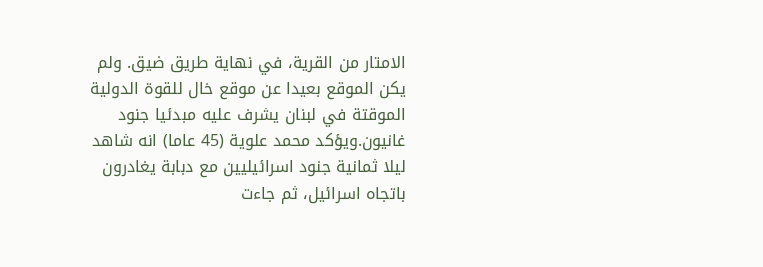الامتار من القرية، في نهاية طريق ضيق. ولم يكن الموقع بعيدا عن موقع خال للقوة الدولية الموقتة في لبنان يشرف عليه مبدئيا جنود غانيون.ويؤكد محمد علوية (45 عاما) انه شاهد ليلا ثمانية جنود اسرائيليين مع دبابة يغادرون باتجاه اسرائيل، ثم جاءت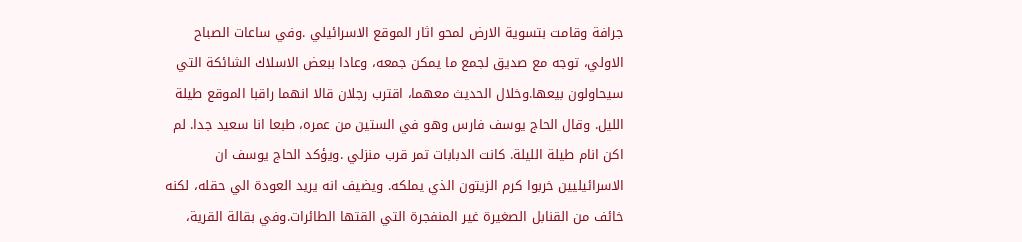جرافة وقامت بتسوية الارض لمحو اثار الموقع الاسرائيلي .وفي ساعات الصباح الاولي، توجه مع صديق لجمع ما يمكن جمعه، وعادا ببعض الاسلاك الشائكة التي سيحاولون بيعها.وخلال الحديث معهما، اقترب رجلان قالا انهما راقبا الموقع طيلة الليل. وقال الحاج يوسف فارس وهو في الستين من عمره، طبعا انا سعيد جدا. لم اكن انام طيلة الليلة. كانت الدبابات تمر قرب منزلي .ويؤكد الحاج يوسف ان الاسرائيليين خربوا كرم الزيتون الذي يملكه. ويضيف انه يريد العودة الي حقله، لكنه خائف من القنابل الصغيرة غير المنفجرة التي القتها الطائرات.وفي بقالة القرية،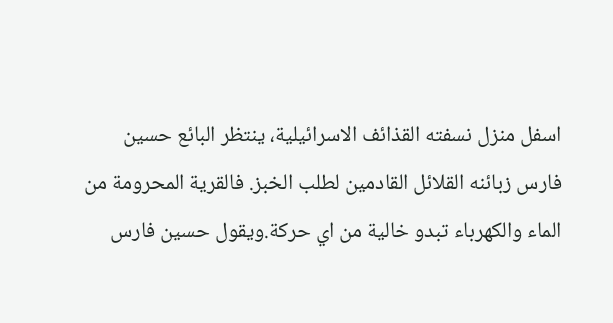اسفل منزل نسفته القذائف الاسرائيلية، ينتظر البائع حسين فارس زبائنه القلائل القادمين لطلب الخبز. فالقرية المحرومة من الماء والكهرباء تبدو خالية من اي حركة.ويقول حسين فارس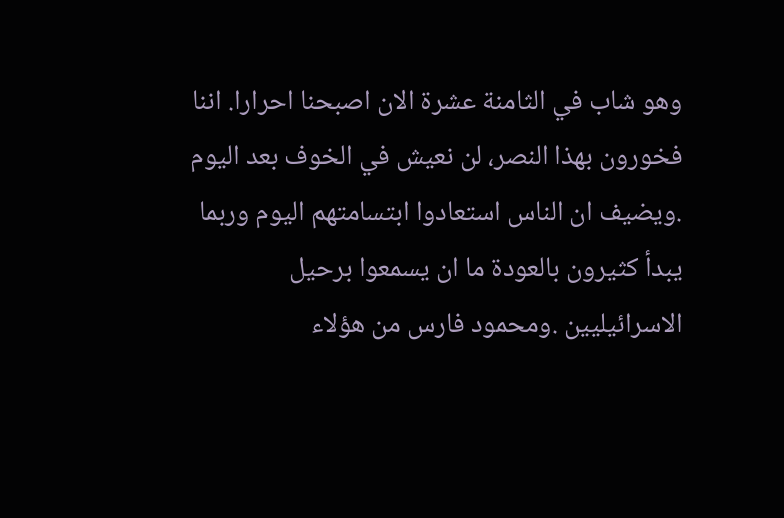وهو شاب في الثامنة عشرة الان اصبحنا احرارا. اننا فخورون بهذا النصر، لن نعيش في الخوف بعد اليوم .ويضيف ان الناس استعادوا ابتسامتهم اليوم وربما يبدأ كثيرون بالعودة ما ان يسمعوا برحيل الاسرائيليين .ومحمود فارس من هؤلاء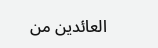العائدين من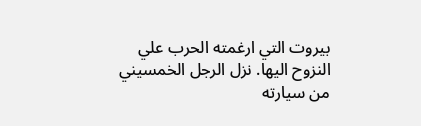بيروت التي ارغمته الحرب علي النزوح اليها. نزل الرجل الخمسيني من سيارته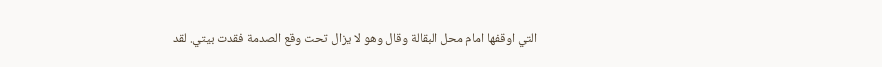التي اوقفها امام محل البقالة وقال وهو لا يزال تحت وقع الصدمة فقدت بيتي. لقد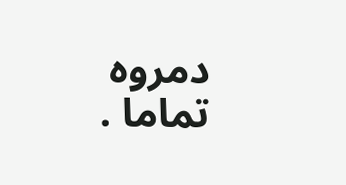دمروه تماما .